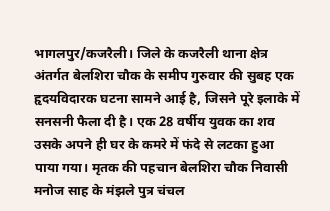भागलपुर/कजरैली। जिले के कजरैली थाना क्षेत्र अंतर्गत बेलशिरा चौक के समीप गुरुवार की सुबह एक हृदयविदारक घटना सामने आई है, जिसने पूरे इलाके में सनसनी फैला दी है। एक 28 वर्षीय युवक का शव उसके अपने ही घर के कमरे में फंदे से लटका हुआ पाया गया। मृतक की पहचान बेलशिरा चौक निवासी मनोज साह के मंझले पुत्र चंचल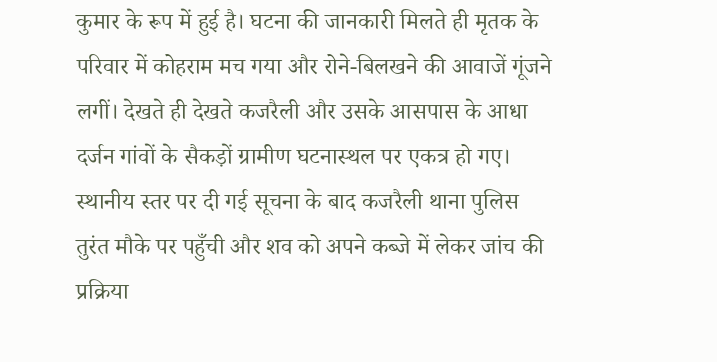कुमार के रूप में हुई है। घटना की जानकारी मिलते ही मृतक के परिवार में कोहराम मच गया और रोने-बिलखने की आवाजें गूंजने लगीं। देखते ही देखते कजरैली और उसके आसपास के आधा दर्जन गांवों के सैकड़ों ग्रामीण घटनास्थल पर एकत्र हो गए। स्थानीय स्तर पर दी गई सूचना के बाद कजरैली थाना पुलिस तुरंत मौके पर पहुँची और शव को अपने कब्जे में लेकर जांच की प्रक्रिया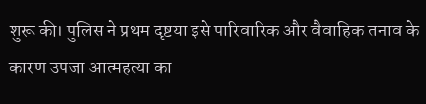शुरू की। पुलिस ने प्रथम दृष्टया इसे पारिवारिक और वैवाहिक तनाव के कारण उपजा आत्महत्या का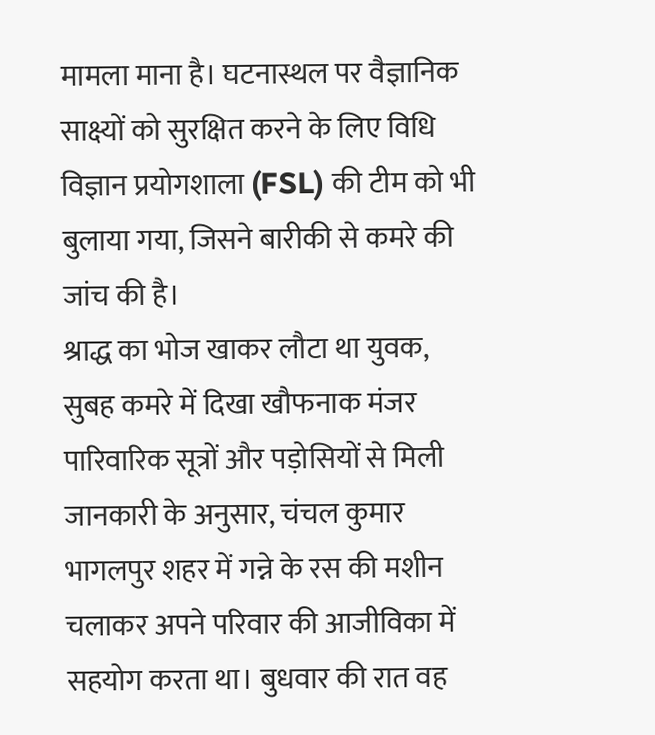मामला माना है। घटनास्थल पर वैज्ञानिक साक्ष्यों को सुरक्षित करने के लिए विधि विज्ञान प्रयोगशाला (FSL) की टीम को भी बुलाया गया, जिसने बारीकी से कमरे की जांच की है।
श्राद्ध का भोज खाकर लौटा था युवक, सुबह कमरे में दिखा खौफनाक मंजर
पारिवारिक सूत्रों और पड़ोसियों से मिली जानकारी के अनुसार, चंचल कुमार भागलपुर शहर में गन्ने के रस की मशीन चलाकर अपने परिवार की आजीविका में सहयोग करता था। बुधवार की रात वह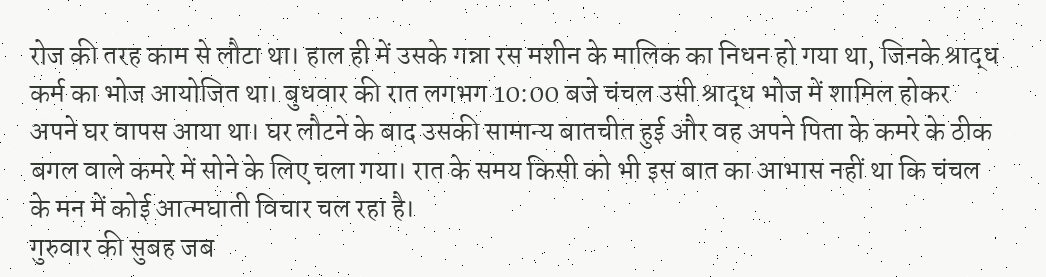रोज की तरह काम से लौटा था। हाल ही में उसके गन्ना रस मशीन के मालिक का निधन हो गया था, जिनके श्राद्ध कर्म का भोज आयोजित था। बुधवार की रात लगभग 10:00 बजे चंचल उसी श्राद्ध भोज में शामिल होकर अपने घर वापस आया था। घर लौटने के बाद उसकी सामान्य बातचीत हुई और वह अपने पिता के कमरे के ठीक बगल वाले कमरे में सोने के लिए चला गया। रात के समय किसी को भी इस बात का आभास नहीं था कि चंचल के मन में कोई आत्मघाती विचार चल रहा है।
गुरुवार की सुबह जब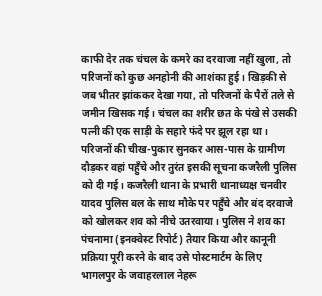काफी देर तक चंचल के कमरे का दरवाजा नहीं खुला, तो परिजनों को कुछ अनहोनी की आशंका हुई। खिड़की से जब भीतर झांककर देखा गया, तो परिजनों के पैरों तले से जमीन खिसक गई। चंचल का शरीर छत के पंखे से उसकी पत्नी की एक साड़ी के सहारे फंदे पर झूल रहा था। परिजनों की चीख-पुकार सुनकर आस-पास के ग्रामीण दौड़कर वहां पहुँचे और तुरंत इसकी सूचना कजरैली पुलिस को दी गई। कजरैली थाना के प्रभारी थानाध्यक्ष चनवीर यादव पुलिस बल के साथ मौके पर पहुँचे और बंद दरवाजे को खोलकर शव को नीचे उतरवाया। पुलिस ने शव का पंचनामा (इनक्वेस्ट रिपोर्ट) तैयार किया और कानूनी प्रक्रिया पूरी करने के बाद उसे पोस्टमार्टम के लिए भागलपुर के जवाहरलाल नेहरू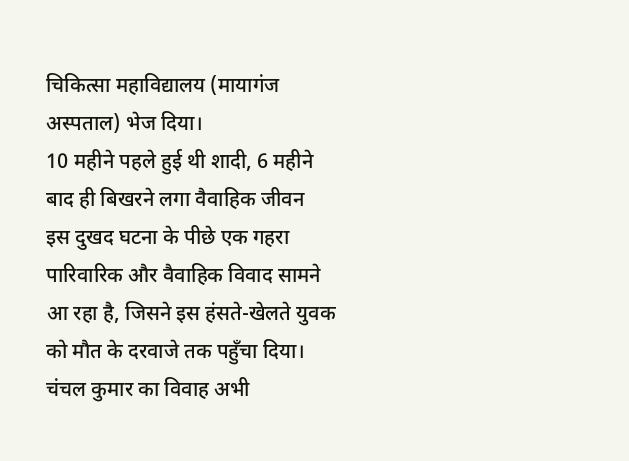चिकित्सा महाविद्यालय (मायागंज अस्पताल) भेज दिया।
10 महीने पहले हुई थी शादी, 6 महीने बाद ही बिखरने लगा वैवाहिक जीवन
इस दुखद घटना के पीछे एक गहरा पारिवारिक और वैवाहिक विवाद सामने आ रहा है, जिसने इस हंसते-खेलते युवक को मौत के दरवाजे तक पहुँचा दिया। चंचल कुमार का विवाह अभी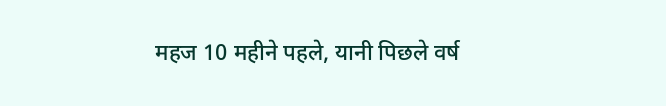महज 10 महीने पहले, यानी पिछले वर्ष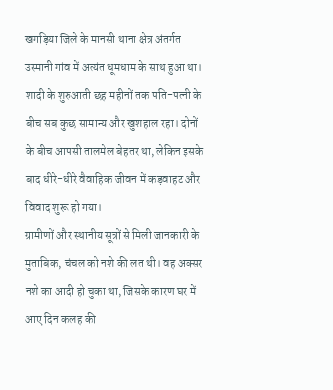खगड़िया जिले के मानसी थाना क्षेत्र अंतर्गत उस्मानी गांव में अत्यंत धूमधाम के साथ हुआ था। शादी के शुरुआती छह महीनों तक पति-पत्नी के बीच सब कुछ सामान्य और खुशहाल रहा। दोनों के बीच आपसी तालमेल बेहतर था, लेकिन इसके बाद धीरे-धीरे वैवाहिक जीवन में कड़वाहट और विवाद शुरू हो गया।
ग्रामीणों और स्थानीय सूत्रों से मिली जानकारी के मुताबिक, चंचल को नशे की लत थी। वह अक्सर नशे का आदी हो चुका था, जिसके कारण घर में आए दिन कलह की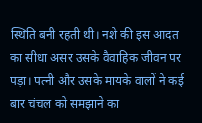स्थिति बनी रहती थी। नशे की इस आदत का सीधा असर उसके वैवाहिक जीवन पर पड़ा। पत्नी और उसके मायके वालों ने कई बार चंचल को समझाने का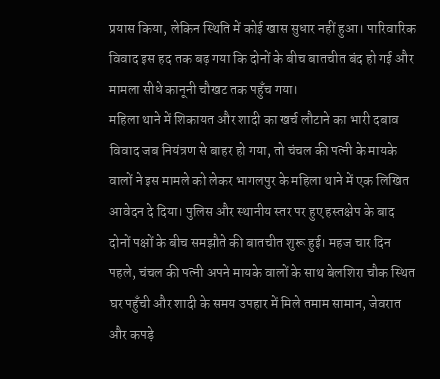प्रयास किया, लेकिन स्थिति में कोई खास सुधार नहीं हुआ। पारिवारिक विवाद इस हद तक बढ़ गया कि दोनों के बीच बातचीत बंद हो गई और मामला सीधे कानूनी चौखट तक पहुँच गया।
महिला थाने में शिकायत और शादी का खर्च लौटाने का भारी दबाव
विवाद जब नियंत्रण से बाहर हो गया, तो चंचल की पत्नी के मायके वालों ने इस मामले को लेकर भागलपुर के महिला थाने में एक लिखित आवेदन दे दिया। पुलिस और स्थानीय स्तर पर हुए हस्तक्षेप के बाद दोनों पक्षों के बीच समझौते की बातचीत शुरू हुई। महज चार दिन पहले, चंचल की पत्नी अपने मायके वालों के साथ बेलशिरा चौक स्थित घर पहुँची और शादी के समय उपहार में मिले तमाम सामान, जेवरात और कपड़े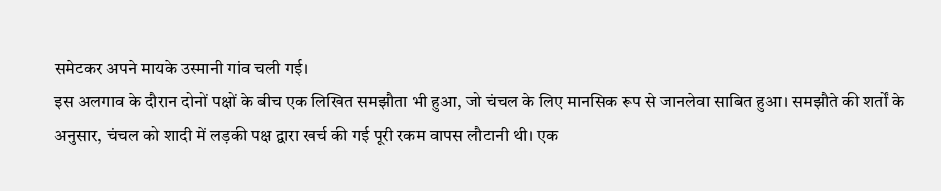समेटकर अपने मायके उस्मानी गांव चली गई।
इस अलगाव के दौरान दोनों पक्षों के बीच एक लिखित समझौता भी हुआ, जो चंचल के लिए मानसिक रूप से जानलेवा साबित हुआ। समझौते की शर्तों के अनुसार, चंचल को शादी में लड़की पक्ष द्वारा खर्च की गई पूरी रकम वापस लौटानी थी। एक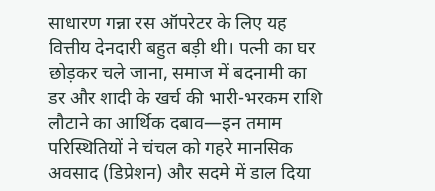साधारण गन्ना रस ऑपरेटर के लिए यह वित्तीय देनदारी बहुत बड़ी थी। पत्नी का घर छोड़कर चले जाना, समाज में बदनामी का डर और शादी के खर्च की भारी-भरकम राशि लौटाने का आर्थिक दबाव—इन तमाम परिस्थितियों ने चंचल को गहरे मानसिक अवसाद (डिप्रेशन) और सदमे में डाल दिया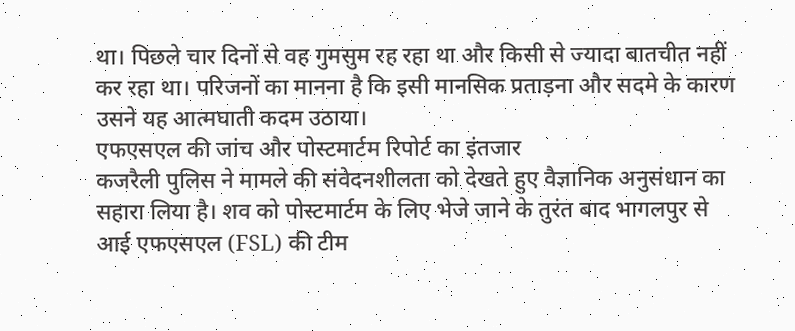था। पिछले चार दिनों से वह गुमसुम रह रहा था और किसी से ज्यादा बातचीत नहीं कर रहा था। परिजनों का मानना है कि इसी मानसिक प्रताड़ना और सदमे के कारण उसने यह आत्मघाती कदम उठाया।
एफएसएल की जांच और पोस्टमार्टम रिपोर्ट का इंतजार
कजरैली पुलिस ने मामले की संवेदनशीलता को देखते हुए वैज्ञानिक अनुसंधान का सहारा लिया है। शव को पोस्टमार्टम के लिए भेजे जाने के तुरंत बाद भागलपुर से आई एफएसएल (FSL) की टीम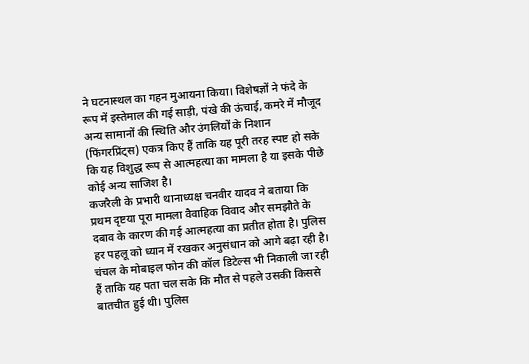ने घटनास्थल का गहन मुआयना किया। विशेषज्ञों ने फंदे के रूप में इस्तेमाल की गई साड़ी, पंखे की ऊंचाई, कमरे में मौजूद अन्य सामानों की स्थिति और उंगलियों के निशान (फिंगरप्रिंट्स) एकत्र किए हैं ताकि यह पूरी तरह स्पष्ट हो सके कि यह विशुद्ध रूप से आत्महत्या का मामला है या इसके पीछे कोई अन्य साजिश है।
कजरैली के प्रभारी थानाध्यक्ष चनवीर यादव ने बताया कि प्रथम दृष्टया पूरा मामला वैवाहिक विवाद और समझौते के दबाव के कारण की गई आत्महत्या का प्रतीत होता है। पुलिस हर पहलू को ध्यान में रखकर अनुसंधान को आगे बढ़ा रही है। चंचल के मोबाइल फोन की कॉल डिटेल्स भी निकाली जा रही हैं ताकि यह पता चल सके कि मौत से पहले उसकी किससे बातचीत हुई थी। पुलिस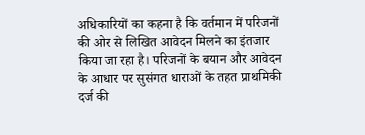अधिकारियों का कहना है कि वर्तमान में परिजनों की ओर से लिखित आवेदन मिलने का इंतजार किया जा रहा है। परिजनों के बयान और आवेदन के आधार पर सुसंगत धाराओं के तहत प्राथमिकी दर्ज की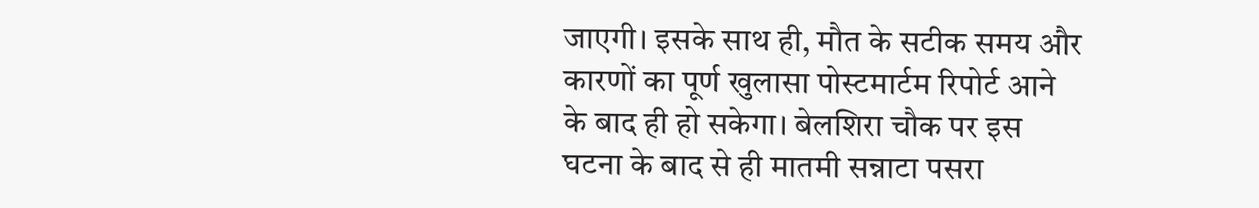जाएगी। इसके साथ ही, मौत के सटीक समय और कारणों का पूर्ण खुलासा पोस्टमार्टम रिपोर्ट आने के बाद ही हो सकेगा। बेलशिरा चौक पर इस घटना के बाद से ही मातमी सन्नाटा पसरा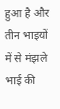हुआ है और तीन भाइयों में से मंझले भाई की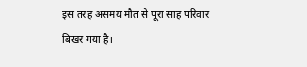इस तरह असमय मौत से पूरा साह परिवार बिखर गया है।